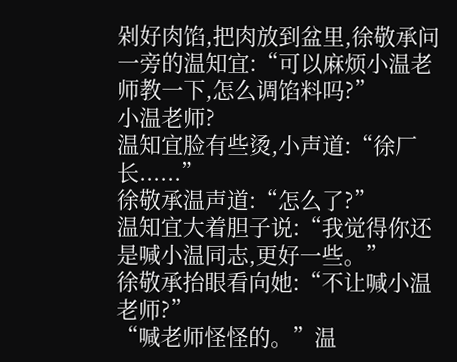剁好肉馅,把肉放到盆里,徐敬承问一旁的温知宜:“可以麻烦小温老师教一下,怎么调馅料吗?”
小温老师?
温知宜脸有些烫,小声道:“徐厂长......”
徐敬承温声道:“怎么了?”
温知宜大着胆子说:“我觉得你还是喊小温同志,更好一些。”
徐敬承抬眼看向她:“不让喊小温老师?”
“喊老师怪怪的。”温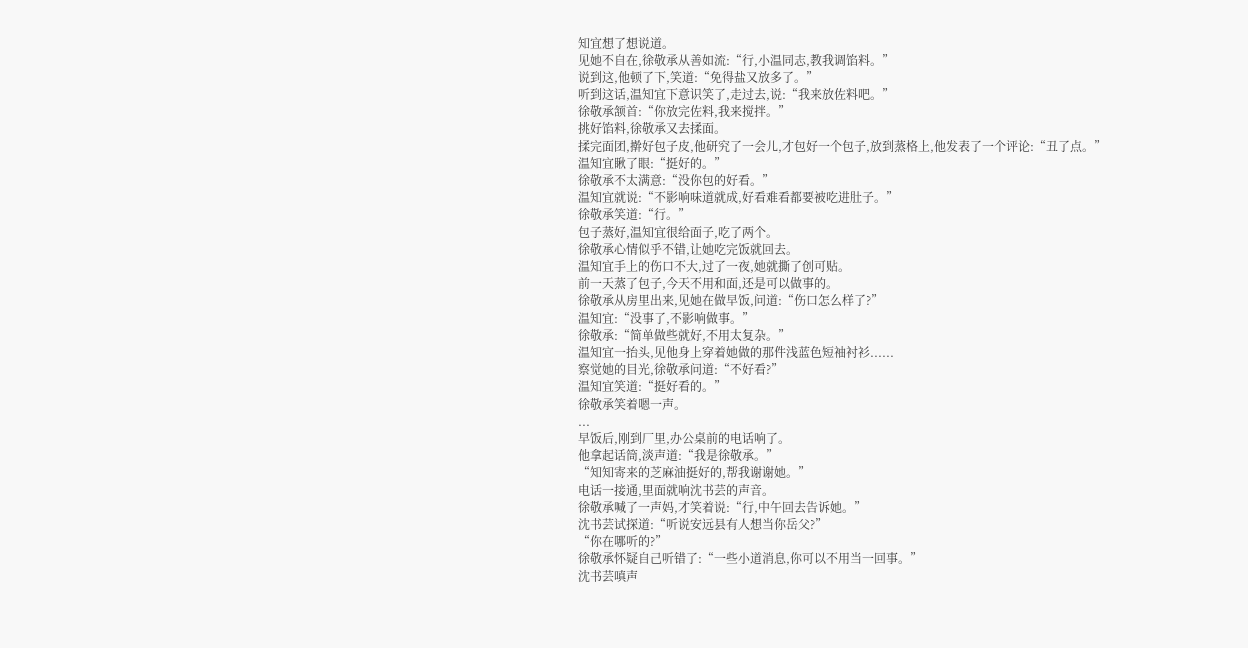知宜想了想说道。
见她不自在,徐敬承从善如流:“行,小温同志,教我调馅料。”
说到这,他顿了下,笑道:“免得盐又放多了。”
听到这话,温知宜下意识笑了,走过去,说:“我来放佐料吧。”
徐敬承颔首:“你放完佐料,我来搅拌。”
挑好馅料,徐敬承又去揉面。
揉完面团,擀好包子皮,他研究了一会儿,才包好一个包子,放到蒸格上,他发表了一个评论:“丑了点。”
温知宜瞅了眼:“挺好的。”
徐敬承不太满意:“没你包的好看。”
温知宜就说:“不影响味道就成,好看难看都要被吃进肚子。”
徐敬承笑道:“行。”
包子蒸好,温知宜很给面子,吃了两个。
徐敬承心情似乎不错,让她吃完饭就回去。
温知宜手上的伤口不大,过了一夜,她就撕了创可贴。
前一天蒸了包子,今天不用和面,还是可以做事的。
徐敬承从房里出来,见她在做早饭,问道:“伤口怎么样了?”
温知宜:“没事了,不影响做事。”
徐敬承:“简单做些就好,不用太复杂。”
温知宜一抬头,见他身上穿着她做的那件浅蓝色短袖衬衫......
察觉她的目光,徐敬承问道:“不好看?”
温知宜笑道:“挺好看的。”
徐敬承笑着嗯一声。
...
早饭后,刚到厂里,办公桌前的电话响了。
他拿起话筒,淡声道:“我是徐敬承。”
“知知寄来的芝麻油挺好的,帮我谢谢她。”
电话一接通,里面就响沈书芸的声音。
徐敬承喊了一声妈,才笑着说:“行,中午回去告诉她。”
沈书芸试探道:“听说安远县有人想当你岳父?”
“你在哪听的?”
徐敬承怀疑自己听错了:“一些小道消息,你可以不用当一回事。”
沈书芸嗔声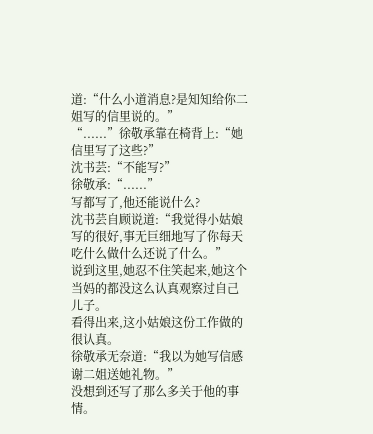道:“什么小道消息?是知知给你二姐写的信里说的。”
“......”徐敬承靠在椅背上:“她信里写了这些?”
沈书芸:“不能写?”
徐敬承:“......”
写都写了,他还能说什么?
沈书芸自顾说道:“我觉得小姑娘写的很好,事无巨细地写了你每天吃什么做什么还说了什么。”
说到这里,她忍不住笑起来,她这个当妈的都没这么认真观察过自己儿子。
看得出来,这小姑娘这份工作做的很认真。
徐敬承无奈道:“我以为她写信感谢二姐送她礼物。”
没想到还写了那么多关于他的事情。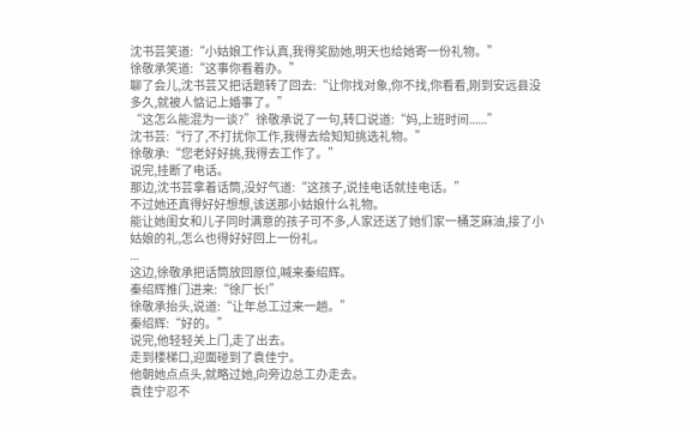沈书芸笑道:“小姑娘工作认真,我得奖励她,明天也给她寄一份礼物。”
徐敬承笑道:“这事你看着办。”
聊了会儿,沈书芸又把话题转了回去:“让你找对象,你不找,你看看,刚到安远县没多久,就被人惦记上婚事了。”
“这怎么能混为一谈?”徐敬承说了一句,转口说道:“妈,上班时间......”
沈书芸:“行了,不打扰你工作,我得去给知知挑选礼物。”
徐敬承:“您老好好挑,我得去工作了。”
说完,挂断了电话。
那边,沈书芸拿着话筒,没好气道:“这孩子,说挂电话就挂电话。”
不过她还真得好好想想,该送那小姑娘什么礼物。
能让她闺女和儿子同时满意的孩子可不多,人家还送了她们家一桶芝麻油,接了小姑娘的礼,怎么也得好好回上一份礼。
...
这边,徐敬承把话筒放回原位,喊来秦绍辉。
秦绍辉推门进来:“徐厂长!”
徐敬承抬头,说道:“让年总工过来一趟。”
秦绍辉:“好的。”
说完,他轻轻关上门,走了出去。
走到楼梯口,迎面碰到了袁佳宁。
他朝她点点头,就略过她,向旁边总工办走去。
袁佳宁忍不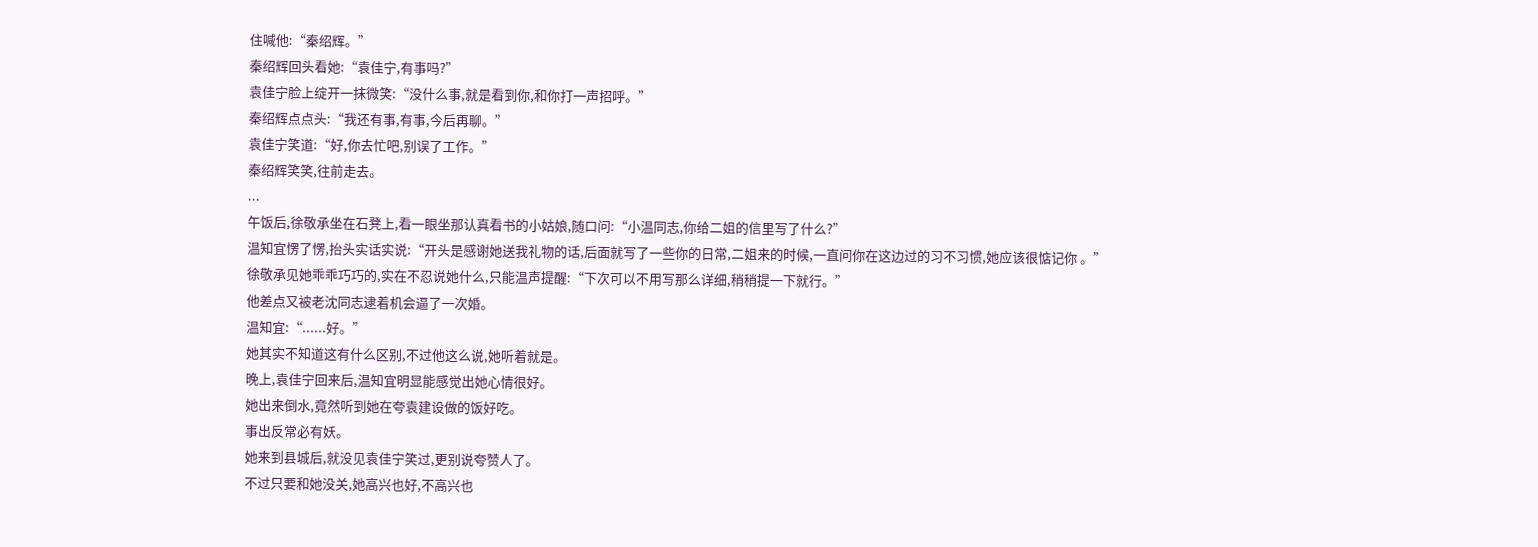住喊他:“秦绍辉。”
秦绍辉回头看她:“袁佳宁,有事吗?”
袁佳宁脸上绽开一抹微笑:“没什么事,就是看到你,和你打一声招呼。”
秦绍辉点点头:“我还有事,有事,今后再聊。”
袁佳宁笑道:“好,你去忙吧,别误了工作。”
秦绍辉笑笑,往前走去。
...
午饭后,徐敬承坐在石凳上,看一眼坐那认真看书的小姑娘,随口问:“小温同志,你给二姐的信里写了什么?”
温知宜愣了愣,抬头实话实说:“开头是感谢她送我礼物的话,后面就写了一些你的日常,二姐来的时候,一直问你在这边过的习不习惯,她应该很惦记你 。”
徐敬承见她乖乖巧巧的,实在不忍说她什么,只能温声提醒:“下次可以不用写那么详细,稍稍提一下就行。”
他差点又被老沈同志逮着机会逼了一次婚。
温知宜:“......好。”
她其实不知道这有什么区别,不过他这么说,她听着就是。
晚上,袁佳宁回来后,温知宜明显能感觉出她心情很好。
她出来倒水,竟然听到她在夸袁建设做的饭好吃。
事出反常必有妖。
她来到县城后,就没见袁佳宁笑过,更别说夸赞人了。
不过只要和她没关,她高兴也好,不高兴也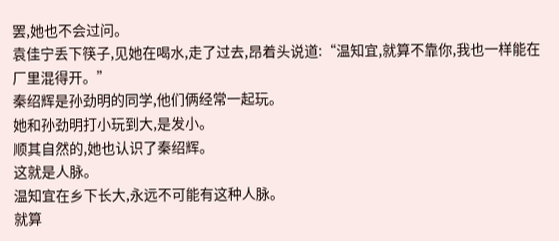罢,她也不会过问。
袁佳宁丢下筷子,见她在喝水,走了过去,昂着头说道:“温知宜,就算不靠你,我也一样能在厂里混得开。”
秦绍辉是孙劲明的同学,他们俩经常一起玩。
她和孙劲明打小玩到大,是发小。
顺其自然的,她也认识了秦绍辉。
这就是人脉。
温知宜在乡下长大,永远不可能有这种人脉。
就算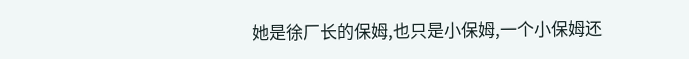她是徐厂长的保姆,也只是小保姆,一个小保姆还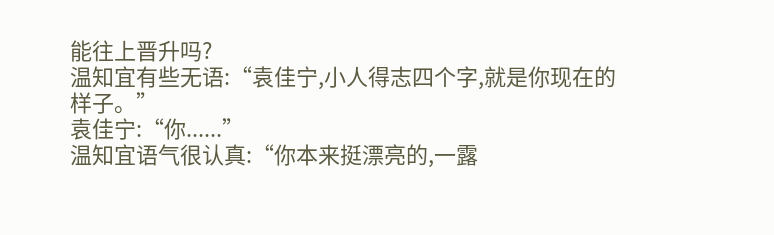能往上晋升吗?
温知宜有些无语:“袁佳宁,小人得志四个字,就是你现在的样子。”
袁佳宁:“你......”
温知宜语气很认真:“你本来挺漂亮的,一露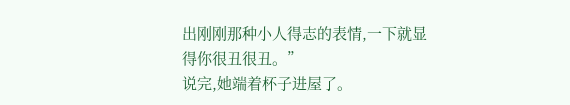出刚刚那种小人得志的表情,一下就显得你很丑很丑。”
说完,她端着杯子进屋了。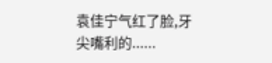袁佳宁气红了脸,牙尖嘴利的......